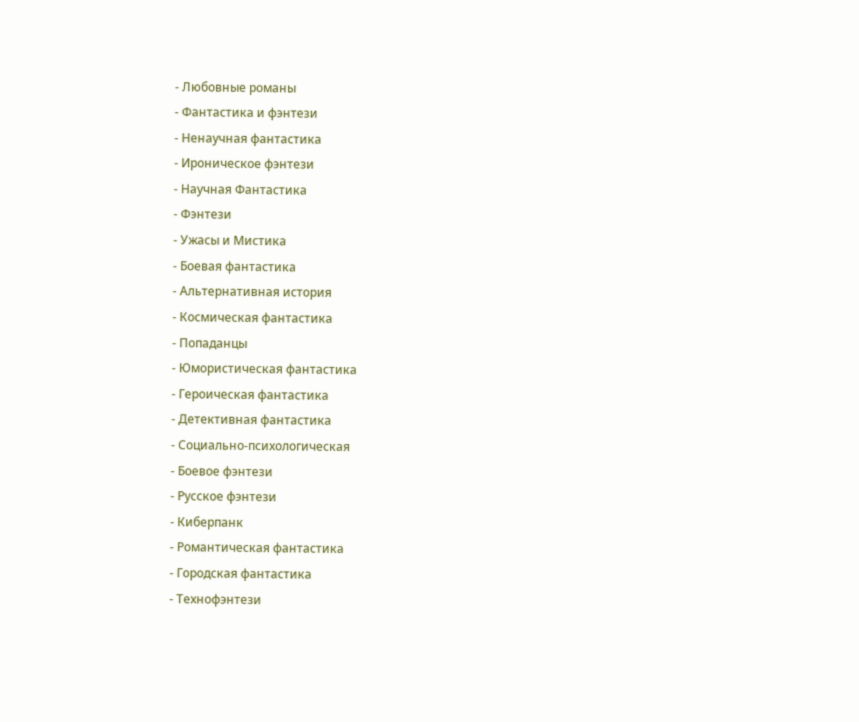- Любовные романы
- Фантастика и фэнтези
- Ненаучная фантастика
- Ироническое фэнтези
- Научная Фантастика
- Фэнтези
- Ужасы и Мистика
- Боевая фантастика
- Альтернативная история
- Космическая фантастика
- Попаданцы
- Юмористическая фантастика
- Героическая фантастика
- Детективная фантастика
- Социально-психологическая
- Боевое фэнтези
- Русское фэнтези
- Киберпанк
- Романтическая фантастика
- Городская фантастика
- Технофэнтези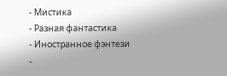- Мистика
- Разная фантастика
- Иностранное фэнтези
-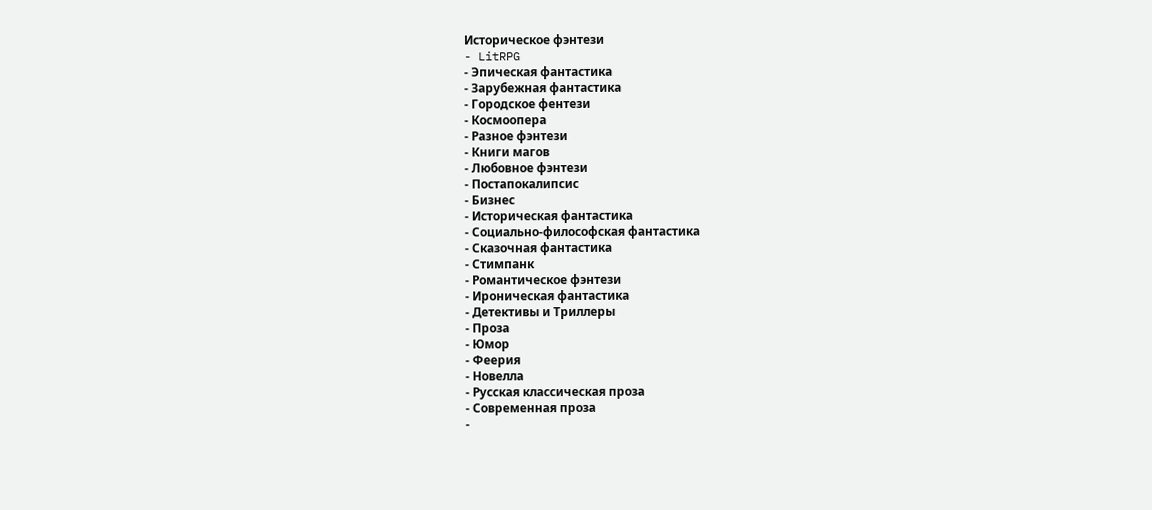Историческое фэнтези
- LitRPG
- Эпическая фантастика
- Зарубежная фантастика
- Городское фентези
- Космоопера
- Разное фэнтези
- Книги магов
- Любовное фэнтези
- Постапокалипсис
- Бизнес
- Историческая фантастика
- Социально-философская фантастика
- Сказочная фантастика
- Стимпанк
- Романтическое фэнтези
- Ироническая фантастика
- Детективы и Триллеры
- Проза
- Юмор
- Феерия
- Новелла
- Русская классическая проза
- Современная проза
-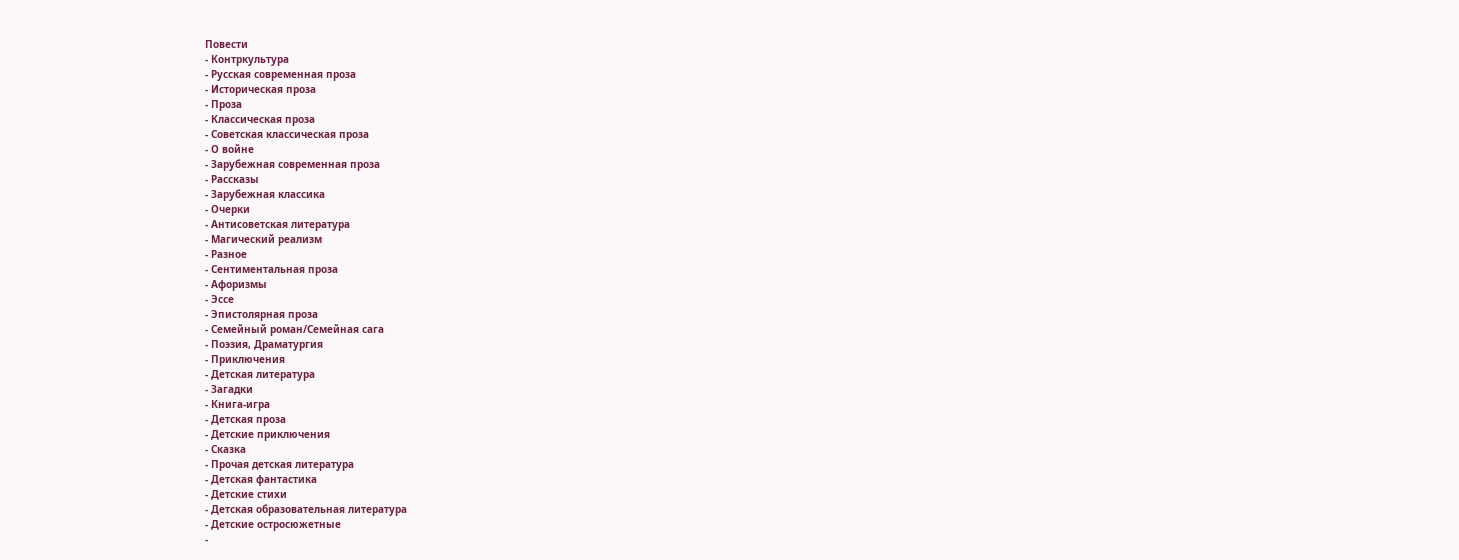Повести
- Контркультура
- Русская современная проза
- Историческая проза
- Проза
- Классическая проза
- Советская классическая проза
- О войне
- Зарубежная современная проза
- Рассказы
- Зарубежная классика
- Очерки
- Антисоветская литература
- Магический реализм
- Разное
- Сентиментальная проза
- Афоризмы
- Эссе
- Эпистолярная проза
- Семейный роман/Семейная сага
- Поэзия, Драматургия
- Приключения
- Детская литература
- Загадки
- Книга-игра
- Детская проза
- Детские приключения
- Сказка
- Прочая детская литература
- Детская фантастика
- Детские стихи
- Детская образовательная литература
- Детские остросюжетные
-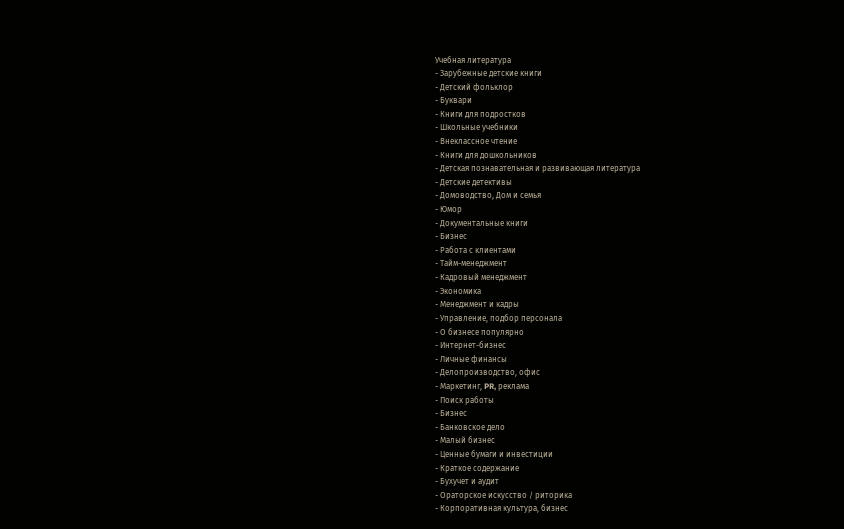Учебная литература
- Зарубежные детские книги
- Детский фольклор
- Буквари
- Книги для подростков
- Школьные учебники
- Внеклассное чтение
- Книги для дошкольников
- Детская познавательная и развивающая литература
- Детские детективы
- Домоводство, Дом и семья
- Юмор
- Документальные книги
- Бизнес
- Работа с клиентами
- Тайм-менеджмент
- Кадровый менеджмент
- Экономика
- Менеджмент и кадры
- Управление, подбор персонала
- О бизнесе популярно
- Интернет-бизнес
- Личные финансы
- Делопроизводство, офис
- Маркетинг, PR, реклама
- Поиск работы
- Бизнес
- Банковское дело
- Малый бизнес
- Ценные бумаги и инвестиции
- Краткое содержание
- Бухучет и аудит
- Ораторское искусство / риторика
- Корпоративная культура, бизнес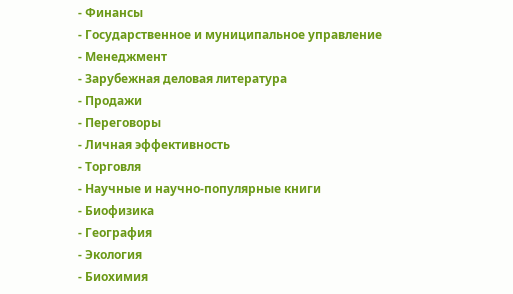- Финансы
- Государственное и муниципальное управление
- Менеджмент
- Зарубежная деловая литература
- Продажи
- Переговоры
- Личная эффективность
- Торговля
- Научные и научно-популярные книги
- Биофизика
- География
- Экология
- Биохимия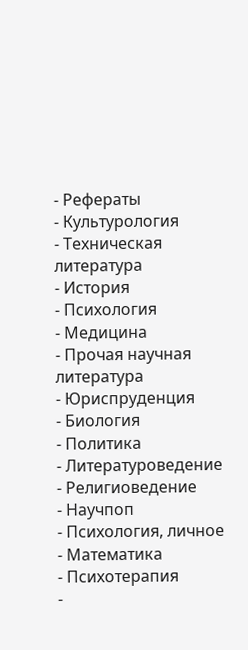- Рефераты
- Культурология
- Техническая литература
- История
- Психология
- Медицина
- Прочая научная литература
- Юриспруденция
- Биология
- Политика
- Литературоведение
- Религиоведение
- Научпоп
- Психология, личное
- Математика
- Психотерапия
-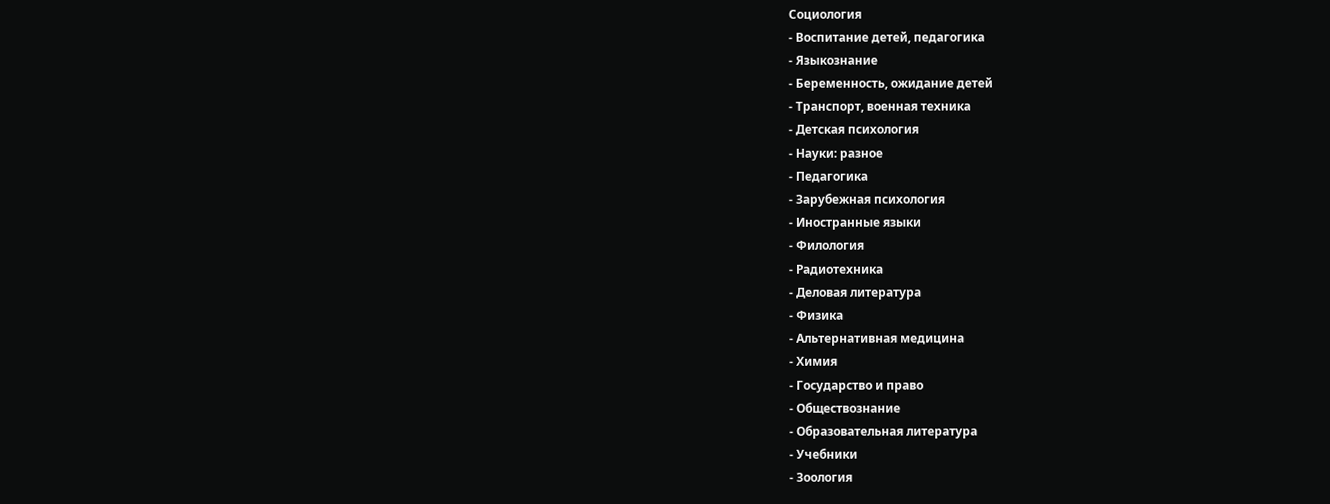Социология
- Воспитание детей, педагогика
- Языкознание
- Беременность, ожидание детей
- Транспорт, военная техника
- Детская психология
- Науки: разное
- Педагогика
- Зарубежная психология
- Иностранные языки
- Филология
- Радиотехника
- Деловая литература
- Физика
- Альтернативная медицина
- Химия
- Государство и право
- Обществознание
- Образовательная литература
- Учебники
- Зоология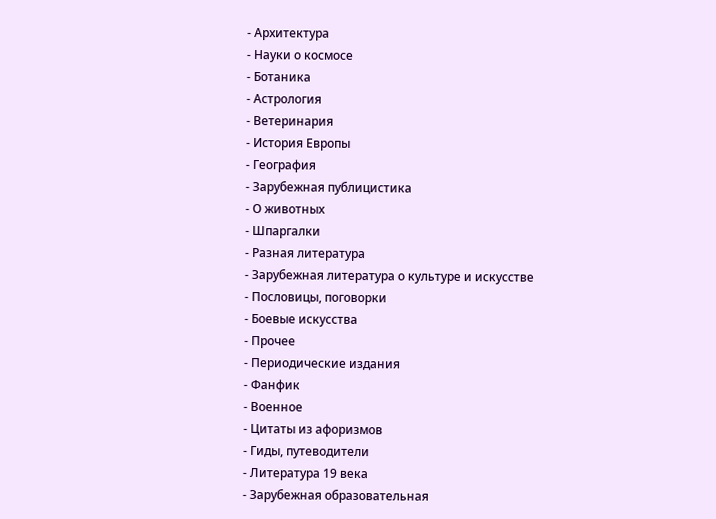- Архитектура
- Науки о космосе
- Ботаника
- Астрология
- Ветеринария
- История Европы
- География
- Зарубежная публицистика
- О животных
- Шпаргалки
- Разная литература
- Зарубежная литература о культуре и искусстве
- Пословицы, поговорки
- Боевые искусства
- Прочее
- Периодические издания
- Фанфик
- Военное
- Цитаты из афоризмов
- Гиды, путеводители
- Литература 19 века
- Зарубежная образовательная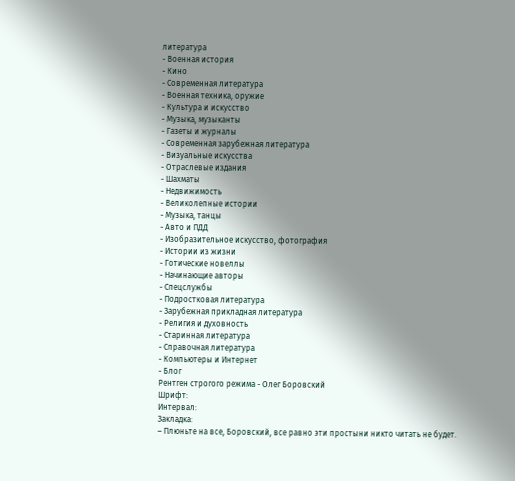литература
- Военная история
- Кино
- Современная литература
- Военная техника, оружие
- Культура и искусство
- Музыка, музыканты
- Газеты и журналы
- Современная зарубежная литература
- Визуальные искусства
- Отраслевые издания
- Шахматы
- Недвижимость
- Великолепные истории
- Музыка, танцы
- Авто и ПДД
- Изобразительное искусство, фотография
- Истории из жизни
- Готические новеллы
- Начинающие авторы
- Спецслужбы
- Подростковая литература
- Зарубежная прикладная литература
- Религия и духовность
- Старинная литература
- Справочная литература
- Компьютеры и Интернет
- Блог
Рентген строгого режима - Олег Боровский
Шрифт:
Интервал:
Закладка:
– Плюньте на все, Боровский, все равно эти простыни никто читать не будет.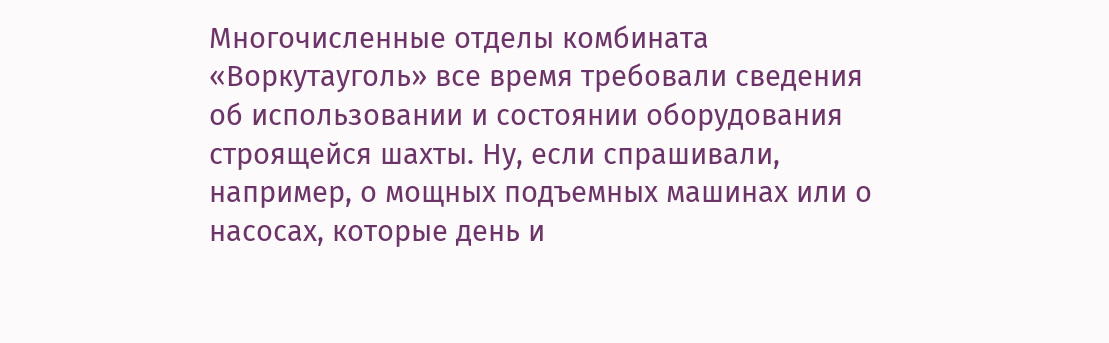Многочисленные отделы комбината «Воркутауголь» все время требовали сведения об использовании и состоянии оборудования строящейся шахты. Ну, если спрашивали, например, о мощных подъемных машинах или о насосах, которые день и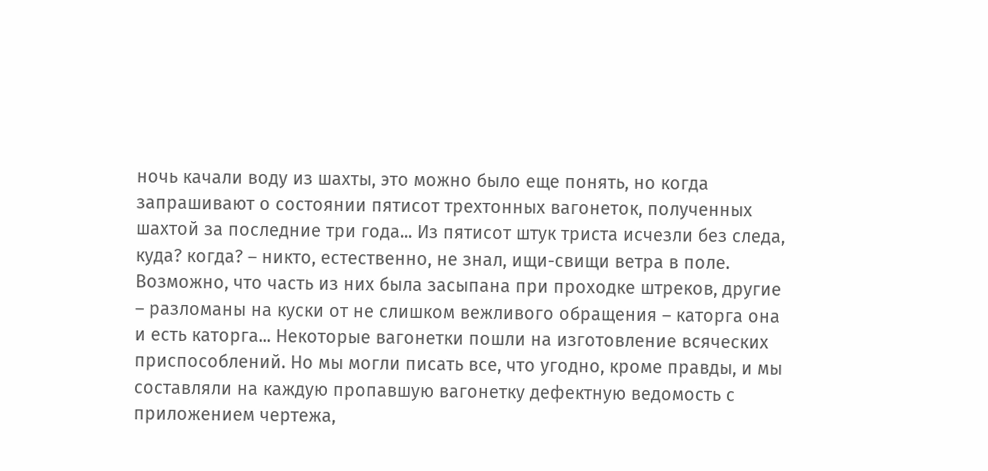ночь качали воду из шахты, это можно было еще понять, но когда запрашивают о состоянии пятисот трехтонных вагонеток, полученных шахтой за последние три года... Из пятисот штук триста исчезли без следа, куда? когда? – никто, естественно, не знал, ищи-свищи ветра в поле. Возможно, что часть из них была засыпана при проходке штреков, другие – разломаны на куски от не слишком вежливого обращения – каторга она и есть каторга... Некоторые вагонетки пошли на изготовление всяческих приспособлений. Но мы могли писать все, что угодно, кроме правды, и мы составляли на каждую пропавшую вагонетку дефектную ведомость с приложением чертежа,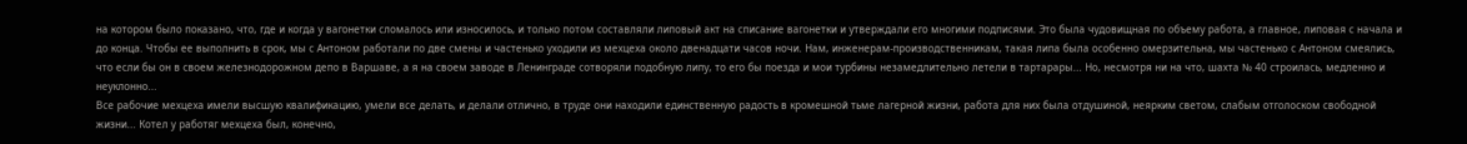на котором было показано, что, где и когда у вагонетки сломалось или износилось, и только потом составляли липовый акт на списание вагонетки и утверждали его многими подписями. Это была чудовищная по объему работа, а главное, липовая с начала и до конца. Чтобы ее выполнить в срок, мы с Антоном работали по две смены и частенько уходили из мехцеха около двенадцати часов ночи. Нам, инженерам-производственникам, такая липа была особенно омерзительна, мы частенько с Антоном смеялись, что если бы он в своем железнодорожном депо в Варшаве, а я на своем заводе в Ленинграде сотворяли подобную липу, то его бы поезда и мои турбины незамедлительно летели в тартарары... Но, несмотря ни на что, шахта № 40 строилась, медленно и неуклонно...
Все рабочие мехцеха имели высшую квалификацию, умели все делать, и делали отлично, в труде они находили единственную радость в кромешной тьме лагерной жизни, работа для них была отдушиной, неярким светом, слабым отголоском свободной жизни... Котел у работяг мехцеха был, конечно,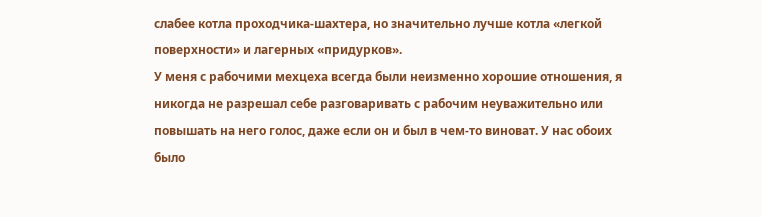слабее котла проходчика-шахтера, но значительно лучше котла «легкой поверхности» и лагерных «придурков».
У меня с рабочими мехцеха всегда были неизменно хорошие отношения, я никогда не разрешал себе разговаривать с рабочим неуважительно или повышать на него голос, даже если он и был в чем-то виноват. У нас обоих было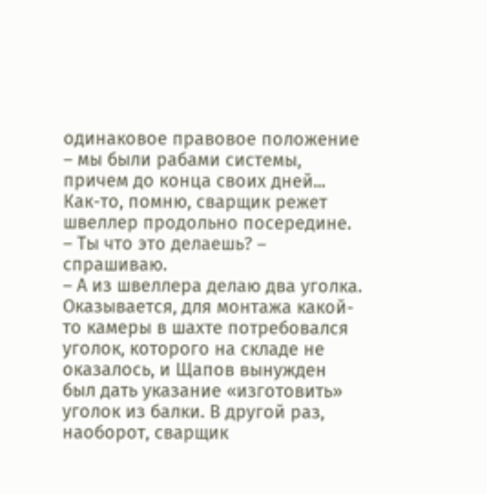одинаковое правовое положение – мы были рабами системы, причем до конца своих дней...
Как-то, помню, сварщик режет швеллер продольно посередине.
– Ты что это делаешь? – спрашиваю.
– А из швеллера делаю два уголка.
Оказывается, для монтажа какой-то камеры в шахте потребовался уголок, которого на складе не оказалось, и Щапов вынужден был дать указание «изготовить» уголок из балки. В другой раз, наоборот, сварщик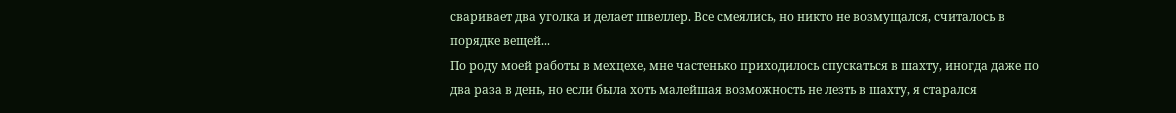сваривает два уголка и делает швеллер. Все смеялись, но никто не возмущался, считалось в порядке вещей...
По роду моей работы в мехцехе, мне частенько приходилось спускаться в шахту, иногда даже по два раза в день, но если была хоть малейшая возможность не лезть в шахту, я старался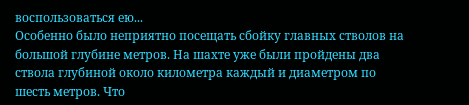воспользоваться ею...
Особенно было неприятно посещать сбойку главных стволов на большой глубине метров. На шахте уже были пройдены два ствола глубиной около километра каждый и диаметром по шесть метров. Что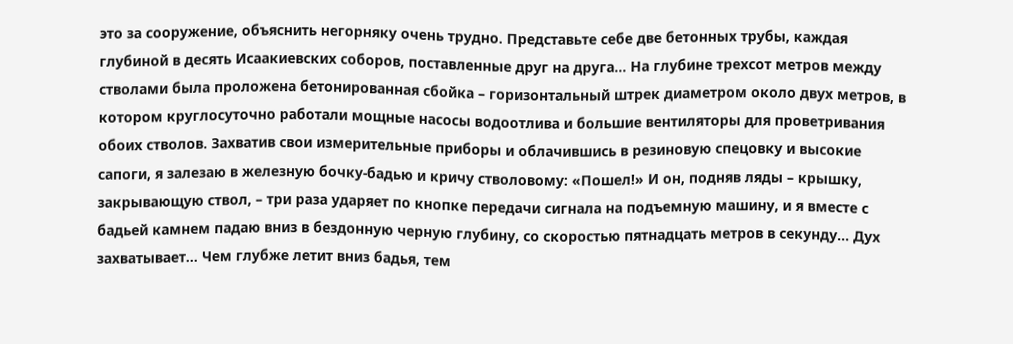это за сооружение, объяснить негорняку очень трудно. Представьте себе две бетонных трубы, каждая глубиной в десять Исаакиевских соборов, поставленные друг на друга... На глубине трехсот метров между стволами была проложена бетонированная сбойка – горизонтальный штрек диаметром около двух метров, в котором круглосуточно работали мощные насосы водоотлива и большие вентиляторы для проветривания обоих стволов. Захватив свои измерительные приборы и облачившись в резиновую спецовку и высокие сапоги, я залезаю в железную бочку-бадью и кричу стволовому: «Пошел!» И он, подняв ляды – крышку, закрывающую ствол, – три раза ударяет по кнопке передачи сигнала на подъемную машину, и я вместе с бадьей камнем падаю вниз в бездонную черную глубину, со скоростью пятнадцать метров в секунду... Дух захватывает... Чем глубже летит вниз бадья, тем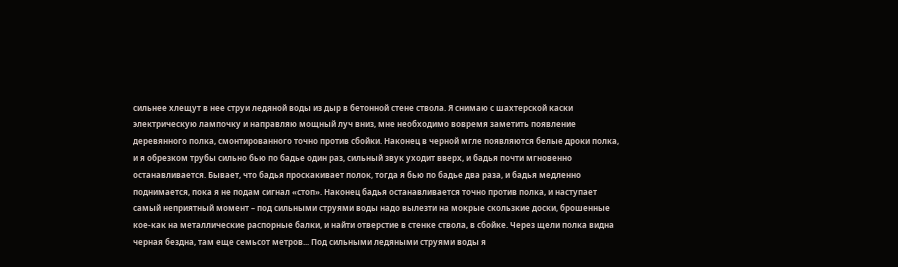сильнее хлещут в нее струи ледяной воды из дыр в бетонной стене ствола. Я снимаю с шахтерской каски электрическую лампочку и направляю мощный луч вниз, мне необходимо вовремя заметить появление деревянного полка, смонтированного точно против сбойки. Наконец в черной мгле появляются белые дроки полка, и я обрезком трубы сильно бью по бадье один раз, сильный звук уходит вверх, и бадья почти мгновенно останавливается. Бывает, что бадья проскакивает полок, тогда я бью по бадье два раза, и бадья медленно поднимается, пока я не подам сигнал «стоп». Наконец бадья останавливается точно против полка, и наступает самый неприятный момент – под сильными струями воды надо вылезти на мокрые скользкие доски, брошенные кое-как на металлические распорные балки, и найти отверстие в стенке ствола, в сбойке. Через щели полка видна черная бездна, там еще семьсот метров... Под сильными ледяными струями воды я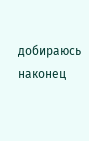добираюсь наконец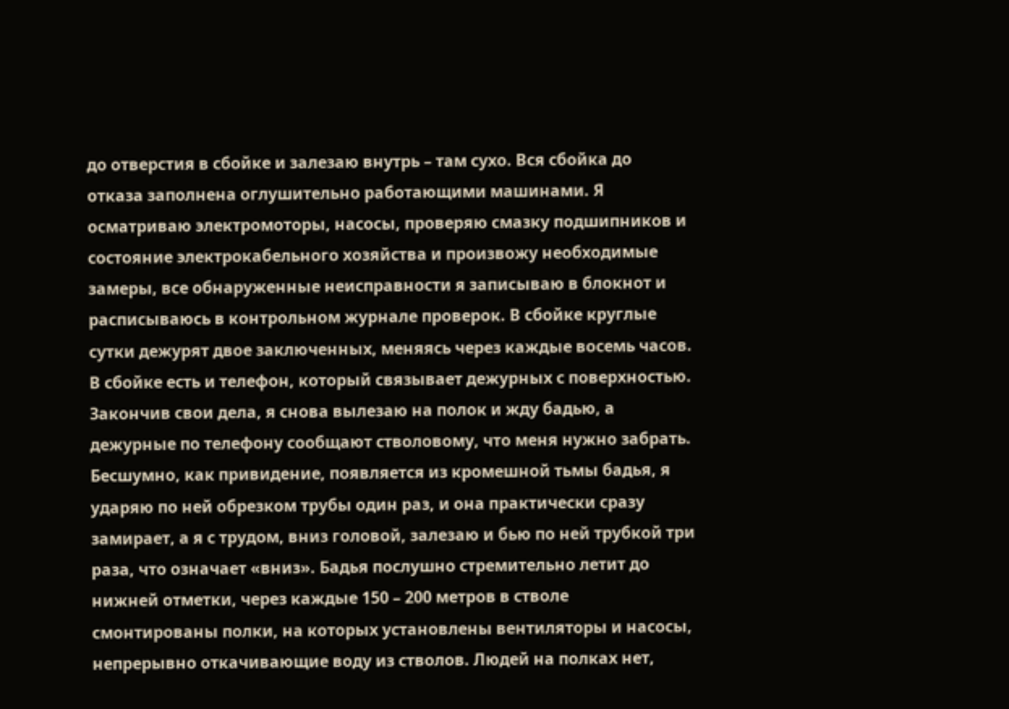до отверстия в сбойке и залезаю внутрь – там сухо. Вся сбойка до отказа заполнена оглушительно работающими машинами. Я осматриваю электромоторы, насосы, проверяю смазку подшипников и состояние электрокабельного хозяйства и произвожу необходимые замеры, все обнаруженные неисправности я записываю в блокнот и расписываюсь в контрольном журнале проверок. В сбойке круглые сутки дежурят двое заключенных, меняясь через каждые восемь часов. В сбойке есть и телефон, который связывает дежурных с поверхностью. Закончив свои дела, я снова вылезаю на полок и жду бадью, а дежурные по телефону сообщают стволовому, что меня нужно забрать. Бесшумно, как привидение, появляется из кромешной тьмы бадья, я ударяю по ней обрезком трубы один раз, и она практически сразу замирает, а я с трудом, вниз головой, залезаю и бью по ней трубкой три раза, что означает «вниз». Бадья послушно стремительно летит до нижней отметки, через каждые 150 – 200 метров в стволе смонтированы полки, на которых установлены вентиляторы и насосы, непрерывно откачивающие воду из стволов. Людей на полках нет,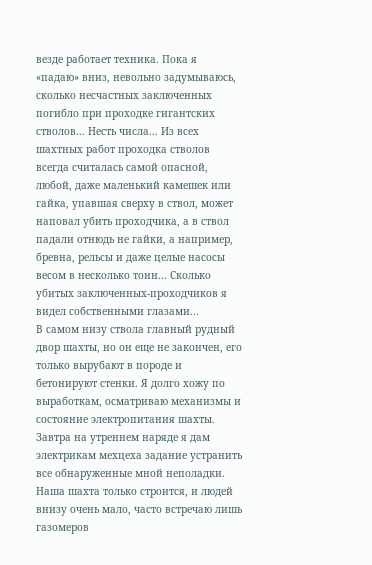везде работает техника. Пока я «падаю» вниз, невольно задумываюсь, сколько несчастных заключенных погибло при проходке гигантских стволов... Несть числа... Из всех шахтных работ проходка стволов всегда считалась самой опасной, любой, даже маленький камешек или гайка, упавшая сверху в ствол, может наповал убить проходчика, а в ствол падали отнюдь не гайки, а например, бревна, рельсы и даже целые насосы весом в несколько тонн... Сколько убитых заключенных-проходчиков я видел собственными глазами...
В самом низу ствола главный рудный двор шахты, но он еще не закончен, его только вырубают в породе и бетонируют стенки. Я долго хожу по выработкам, осматриваю механизмы и состояние электропитания шахты. Завтра на утреннем наряде я дам электрикам мехцеха задание устранить все обнаруженные мной неполадки. Наша шахта только строится, и людей внизу очень мало, часто встречаю лишь газомеров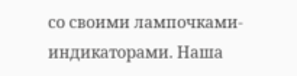со своими лампочками-индикаторами. Наша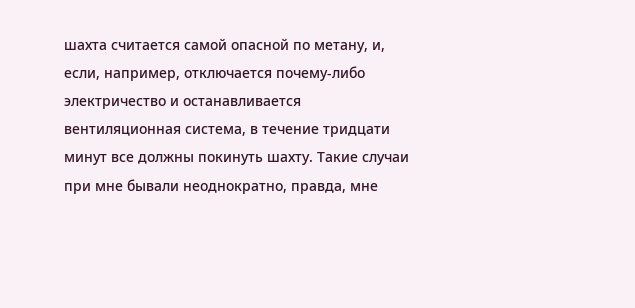шахта считается самой опасной по метану, и, если, например, отключается почему-либо электричество и останавливается вентиляционная система, в течение тридцати минут все должны покинуть шахту. Такие случаи при мне бывали неоднократно, правда, мне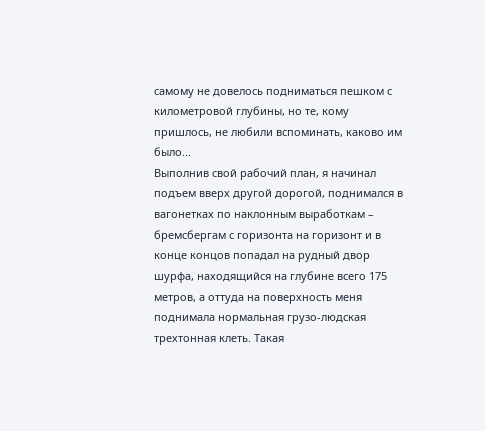самому не довелось подниматься пешком с километровой глубины, но те, кому пришлось, не любили вспоминать, каково им было...
Выполнив свой рабочий план, я начинал подъем вверх другой дорогой, поднимался в вагонетках по наклонным выработкам – бремсбергам с горизонта на горизонт и в конце концов попадал на рудный двор шурфа, находящийся на глубине всего 175 метров, а оттуда на поверхность меня поднимала нормальная грузо-людская трехтонная клеть. Такая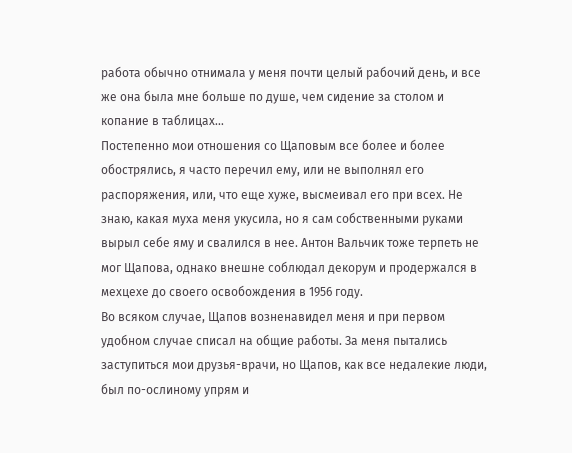работа обычно отнимала у меня почти целый рабочий день, и все же она была мне больше по душе, чем сидение за столом и копание в таблицах...
Постепенно мои отношения со Щаповым все более и более обострялись, я часто перечил ему, или не выполнял его распоряжения, или, что еще хуже, высмеивал его при всех. Не знаю, какая муха меня укусила, но я сам собственными руками вырыл себе яму и свалился в нее. Антон Вальчик тоже терпеть не мог Щапова, однако внешне соблюдал декорум и продержался в мехцехе до своего освобождения в 1956 году.
Во всяком случае, Щапов возненавидел меня и при первом удобном случае списал на общие работы. За меня пытались заступиться мои друзья-врачи, но Щапов, как все недалекие люди, был по-ослиному упрям и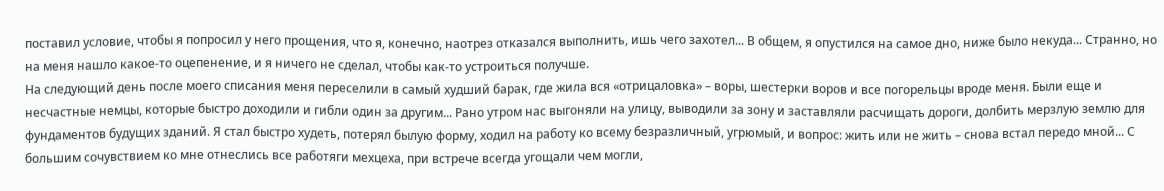поставил условие, чтобы я попросил у него прощения, что я, конечно, наотрез отказался выполнить, ишь чего захотел... В общем, я опустился на самое дно, ниже было некуда... Странно, но на меня нашло какое-то оцепенение, и я ничего не сделал, чтобы как-то устроиться получше.
На следующий день после моего списания меня переселили в самый худший барак, где жила вся «отрицаловка» – воры, шестерки воров и все погорельцы вроде меня. Были еще и несчастные немцы, которые быстро доходили и гибли один за другим... Рано утром нас выгоняли на улицу, выводили за зону и заставляли расчищать дороги, долбить мерзлую землю для фундаментов будущих зданий. Я стал быстро худеть, потерял былую форму, ходил на работу ко всему безразличный, угрюмый, и вопрос: жить или не жить – снова встал передо мной... С большим сочувствием ко мне отнеслись все работяги мехцеха, при встрече всегда угощали чем могли,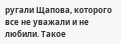ругали Щапова, которого все не уважали и не любили. Такое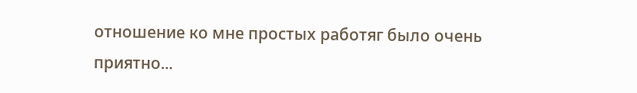отношение ко мне простых работяг было очень приятно...